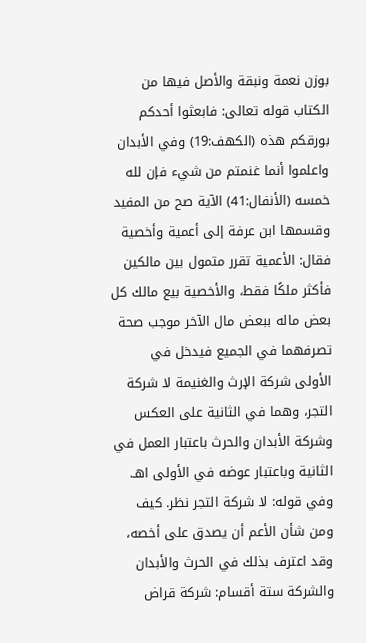بوزن نعمة ونبقة والأصل فيها من الكتاب قوله تعالى: فابعثوا أحدكم بورقكم هذه (الكهف:19) وفي الأبدان واعلموا أنما غنمتم من شيء فإن لله خمسه (الأنفال:41) الآية صح من المفيد وقسمها ابن عرفة إلى أعمية وأخصية فقال: الأعمية تقرر متمول بين مالكين فأكثر ملكًا فقط، والأخصية بيع مالك كل بعض ماله ببعض مال الآخر موجب صحة تصرفهما في الجميع فيدخل في الأولى شركة الإرث والغنيمة لا شركة التجر، وهما في الثانية على العكس وشركة الأبدان والحرث باعتبار العمل في الثانية وباعتبار عوضه في الأولى اهـ. وفي قوله: لا شركة التجر نظر. كيف ومن شأن الأعم أن يصدق على أخصه، وقد اعترف بذلك في الحرث والأبدان والشركة ستة أقسام: شركة قراض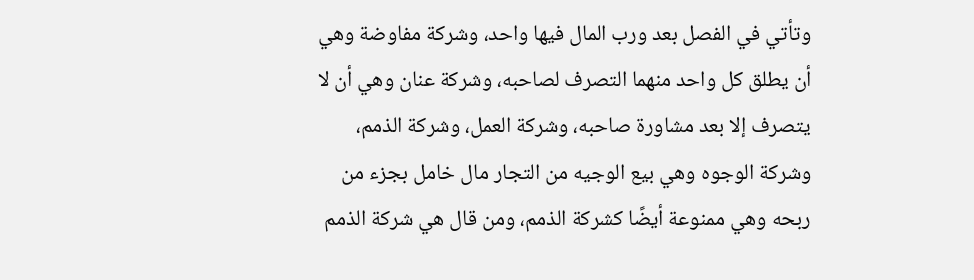وتأتي في الفصل بعد ورب المال فيها واحد، وشركة مفاوضة وهي أن يطلق كل واحد منهما التصرف لصاحبه، وشركة عنان وهي أن لا يتصرف إلا بعد مشاورة صاحبه، وشركة العمل، وشركة الذمم، وشركة الوجوه وهي بيع الوجيه من التجار مال خامل بجزء من ربحه وهي ممنوعة أيضًا كشركة الذمم، ومن قال هي شركة الذمم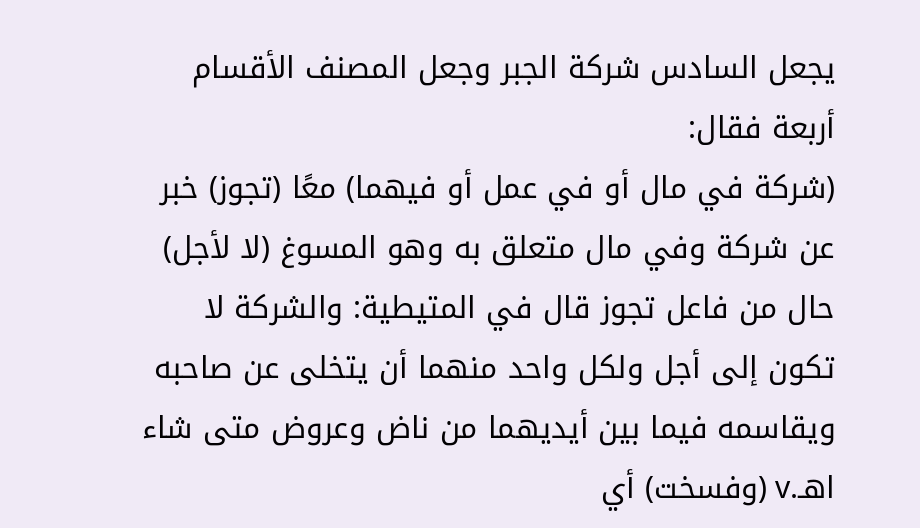يجعل السادس شركة الجبر وجعل المصنف الأقسام أربعة فقال:
(شركة في مال أو في عمل أو فيهما) معًا (تجوز) خبر عن شركة وفي مال متعلق به وهو المسوغ (لا لأجل) حال من فاعل تجوز قال في المتيطية: والشركة لا تكون إلى أجل ولكل واحد منهما أن يتخلى عن صاحبه ويقاسمه فيما بين أيديهما من ناض وعروض متى شاء اهـ.v (وفسخت) أي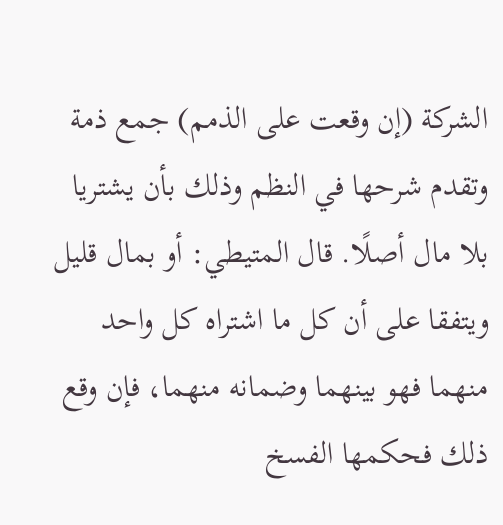الشركة (إن وقعت على الذمم) جمع ذمة وتقدم شرحها في النظم وذلك بأن يشتريا بلا مال أصلًا. قال المتيطي: أو بمال قليل ويتفقا على أن كل ما اشتراه كل واحد منهما فهو بينهما وضمانه منهما، فإن وقع ذلك فحكمها الفسخ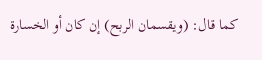كما قال: (ويقسمان الربح) إن كان أو الخسارة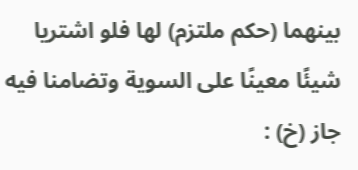بينهما (حكم ملتزم) لها فلو اشتريا شيئًا معينًا على السوية وتضامنا فيه جاز (خ) :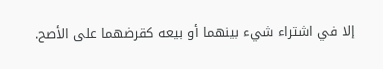إلا في اشتراء شيء بينهما أو بيعه كقرضهما على الأصح.